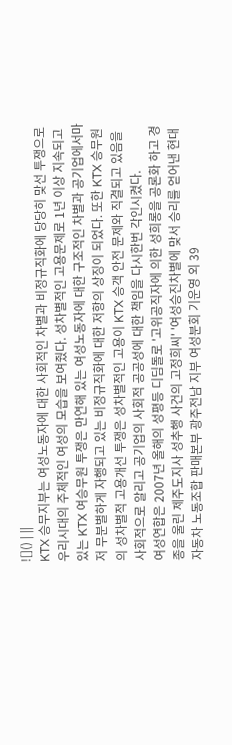![]() | ||
KTX 승무지부는 여성노동자에 대한 사회적인 차별과 비정규직화에 당당히 맞선 투쟁으로 우리시대의 주체적인 여성의 모습을 보여줬다. 성차별적인 고용문제로 1년 이상 지속되고 있는 KTX 여승무원 투쟁은 만연해 있는 여성노동자에 대한 구조적인 차별과 공기업에서마저 무분별하게 자행되고 있는 비정규직화에 대한 저항의 상징이 되었다. 또한 KTX 승무원의 성차별적 고용개선 투쟁은 성차별적인 고용이 KTX 승객 안전 문제와 직결되고 있음을 사회적으로 알리고 공기업의 사회적 공공성에 대한 책임을 다시한번 각인시켰다.
여성연합은 2007년 올해의 성평등 디딤돌로 '고위공직자에 의한 성희롱을 공론화 하고 경종을 울린 제주도지사 성추행 사건의 고정희씨' '여성승진차별에 맞서 승리를 얻어낸 현대자동차 노동조합 판매본부 광주전남 지부 여성분회 기운영 외 39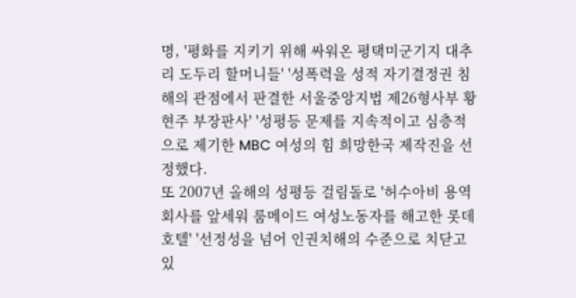명, '평화를 지키기 위해 싸워온 평택미군기지 대추리 도두리 할머니들' '성폭력을 성적 자기결정권 침해의 관점에서 판결한 서울중앙지법 제26형사부 황현주 부장판사' '성평등 문제를 지속적이고 심층적으로 제기한 MBC 여성의 힘 희망한국 제작진을 선정했다.
또 2007년 올해의 성평등 걸림돌로 '허수아비 용역회사를 앞세워 룸메이드 여성노동자를 해고한 롯데호텔' '선정성을 넘어 인권치해의 수준으로 치닫고 있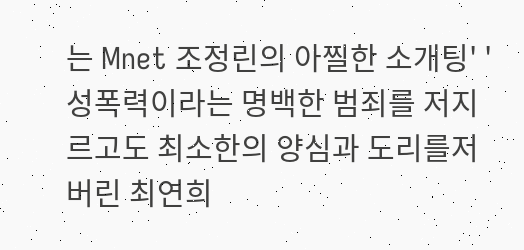는 Mnet 조정린의 아찔한 소개팅' '성폭력이라는 명백한 범죄를 저지르고도 최소한의 양심과 도리를저버린 최연희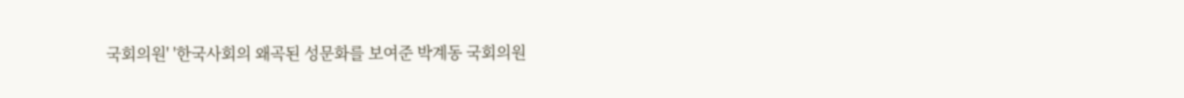국회의원' '한국사회의 왜곡된 성문화를 보여준 박계동 국회의원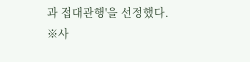과 접대관행'을 선정했다.
※사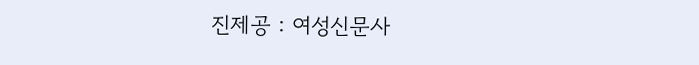진제공 : 여성신문사